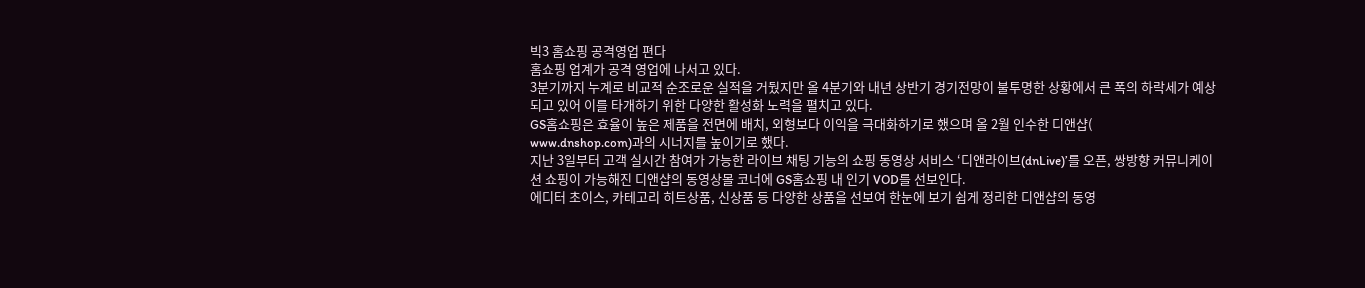빅3 홈쇼핑 공격영업 편다
홈쇼핑 업계가 공격 영업에 나서고 있다.
3분기까지 누계로 비교적 순조로운 실적을 거뒀지만 올 4분기와 내년 상반기 경기전망이 불투명한 상황에서 큰 폭의 하락세가 예상되고 있어 이를 타개하기 위한 다양한 활성화 노력을 펼치고 있다.
GS홈쇼핑은 효율이 높은 제품을 전면에 배치, 외형보다 이익을 극대화하기로 했으며 올 2월 인수한 디앤샵(
www.dnshop.com)과의 시너지를 높이기로 했다.
지난 3일부터 고객 실시간 참여가 가능한 라이브 채팅 기능의 쇼핑 동영상 서비스 ‘디앤라이브(dnLive)’를 오픈, 쌍방향 커뮤니케이션 쇼핑이 가능해진 디앤샵의 동영상몰 코너에 GS홈쇼핑 내 인기 VOD를 선보인다.
에디터 초이스, 카테고리 히트상품, 신상품 등 다양한 상품을 선보여 한눈에 보기 쉽게 정리한 디앤샵의 동영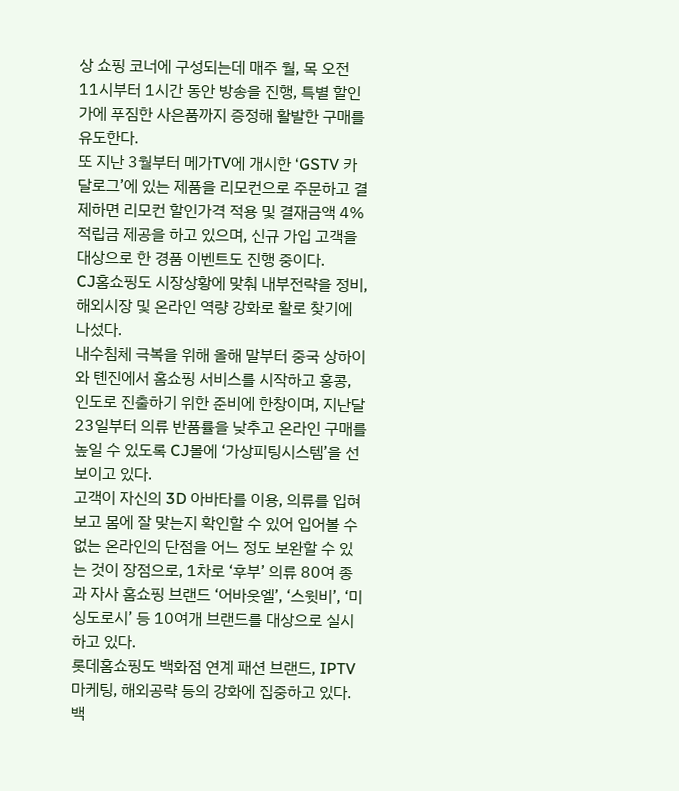상 쇼핑 코너에 구성되는데 매주 월, 목 오전 11시부터 1시간 동안 방송을 진행, 특별 할인가에 푸짐한 사은품까지 증정해 활발한 구매를 유도한다.
또 지난 3월부터 메가TV에 개시한 ‘GSTV 카달로그’에 있는 제품을 리모컨으로 주문하고 결제하면 리모컨 할인가격 적용 및 결재금액 4% 적립금 제공을 하고 있으며, 신규 가입 고객을 대상으로 한 경품 이벤트도 진행 중이다.
CJ홈쇼핑도 시장상황에 맞춰 내부전략을 정비, 해외시장 및 온라인 역량 강화로 활로 찾기에 나섰다.
내수침체 극복을 위해 올해 말부터 중국 상하이와 톈진에서 홈쇼핑 서비스를 시작하고 홍콩, 인도로 진출하기 위한 준비에 한창이며, 지난달 23일부터 의류 반품률을 낮추고 온라인 구매를 높일 수 있도록 CJ몰에 ‘가상피팅시스템’을 선보이고 있다.
고객이 자신의 3D 아바타를 이용, 의류를 입혀보고 몸에 잘 맞는지 확인할 수 있어 입어볼 수 없는 온라인의 단점을 어느 정도 보완할 수 있는 것이 장점으로, 1차로 ‘후부’ 의류 80여 종과 자사 홈쇼핑 브랜드 ‘어바웃엘’, ‘스윗비’, ‘미싱도로시’ 등 10여개 브랜드를 대상으로 실시하고 있다.
롯데홈쇼핑도 백화점 연계 패션 브랜드, IPTV 마케팅, 해외공략 등의 강화에 집중하고 있다.
백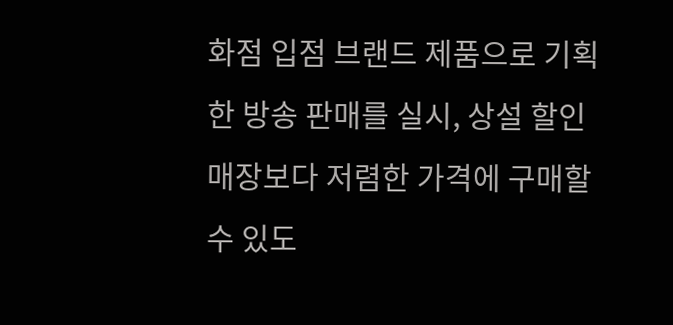화점 입점 브랜드 제품으로 기획한 방송 판매를 실시, 상설 할인 매장보다 저렴한 가격에 구매할 수 있도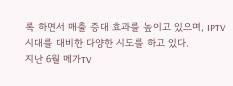록 하면서 매출 증대 효과를 높이고 있으며, IPTV 시대를 대비한 다양한 시도를 하고 있다.
지난 6월 메가TV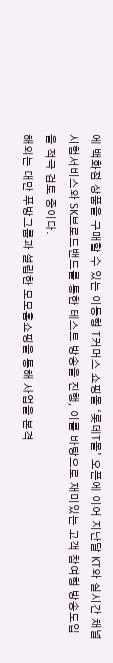에 백화점 상품을 구매할 수 있는 이동형 T커머스 쇼핑몰 ‘롯데T몰’ 오픈에 이어 지난달 KT와 실시간 채널 시험서비스와 SK브로드밴드를 통한 테스트 방송을 진행, 이를 바탕으로 재미있는 고객 참여형 방송도입을 적극 검토 중이다.
해외는 대만 푸방그룹과 설립한 모모홈쇼핑을 통해 사업을 본격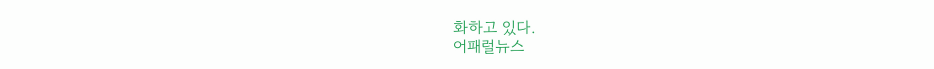화하고 있다.
어패럴뉴스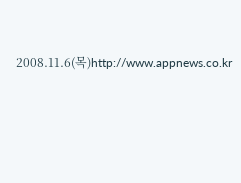2008.11.6(목)http://www.appnews.co.kr